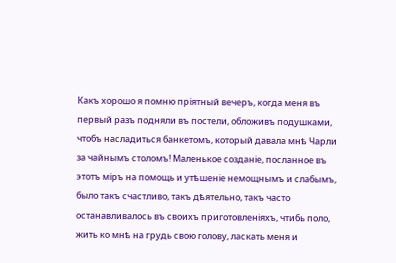Какъ хорошо я помню пріятный вечеръ, когда меня въ первый разъ подняли въ постели, обложивъ подушками, чтобъ насладиться банкетомъ, который давала мнѣ Чарли за чайнымъ столомъ! Маленькое созданіе, посланное въ этотъ міръ на помощь и утѣшеніе немощнымъ и слабымъ, было такъ счастливо, такъ дѣятельно, такъ часто останавливалось въ своихъ приготовленіяхъ, чтибь поло, жить ко мнѣ на грудь свою голову, ласкать меня и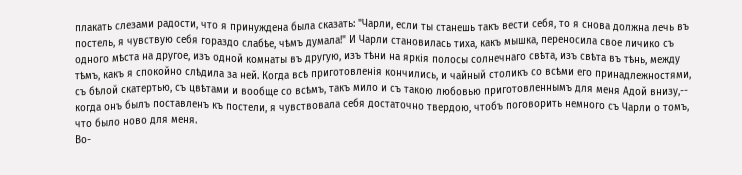плакать слезами радости, что я принуждена была сказать: "Чарли, если ты станешь такъ вести себя, то я снова должна лечь въ постель, я чувствую себя гораздо слабѣе, чѣмъ думала!" И Чарли становилась тиха, какъ мышка, переносила свое личико съ одного мѣста на другое, изъ одной комнаты въ другую, изъ тѣни на яркія полосы солнечнаго свѣта, изъ свѣта въ тѣнь, между тѣмъ, какъ я спокойно слѣдила за ней. Когда всѣ приготовленія кончились, и чайный столикъ со всѣми его принадлежностями, съ бѣлой скатертью, съ цвѣтами и вообще со всѣмъ, такъ мило и съ такою любовью приготовленнымъ для меня Адой внизу,-- когда онъ былъ поставленъ къ постели, я чувствовала себя достаточно твердою, чтобъ поговорить немного съ Чарли о томъ, что было ново для меня.
Во-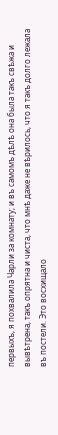первыхъ, я похвалила Чарли за комнату; и въ самомъ дѣлѣ она была такъ свѣжа и вывѣтрена, такъ опрятна и чиста, что мнѣ даже не вѣрилось, что я такъ долго лежала въ постели. Это восхищало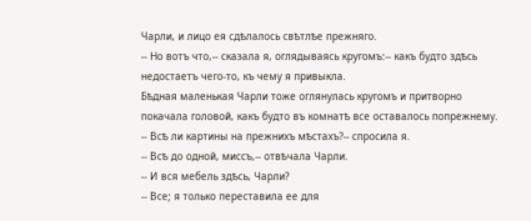Чарли, и лицо ея сдѣлалось свѣтлѣе прежняго.
-- Но вотъ что,-- сказала я, оглядываясь кругомъ:-- какъ будто здѣсь недостаетъ чего-то, къ чему я привыкла.
Бѣдная маленькая Чарли тоже оглянулась кругомъ и притворно покачала головой, какъ будто въ комнатѣ все оставалось попрежнему.
-- Всѣ ли картины на прежнихъ мѣстахъ?-- спросила я.
-- Всѣ до одной, миссъ,-- отвѣчала Чарли.
-- И вся мебель здѣсь, Чарли?
-- Все; я только переставила ее для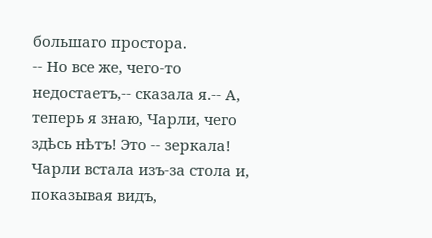большаго простора.
-- Но все же, чего-то недостаетъ,-- сказала я.-- А, теперь я знаю, Чарли, чего здѣсь нѣтъ! Это -- зеркала!
Чарли встала изъ-за стола и, показывая видъ,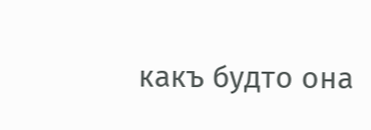какъ будто она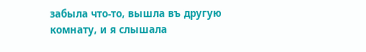забыла что-то, вышла въ другую комнату, и я слышала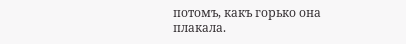потомъ, какъ горько она плакала.